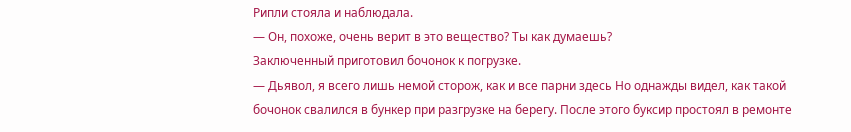Рипли стояла и наблюдала.
— Он, похоже, очень верит в это вещество? Ты как думаешь?
Заключенный приготовил бочонок к погрузке.
— Дьявол, я всего лишь немой сторож, как и все парни здесь Но однажды видел, как такой бочонок свалился в бункер при разгрузке на берегу. После этого буксир простоял в ремонте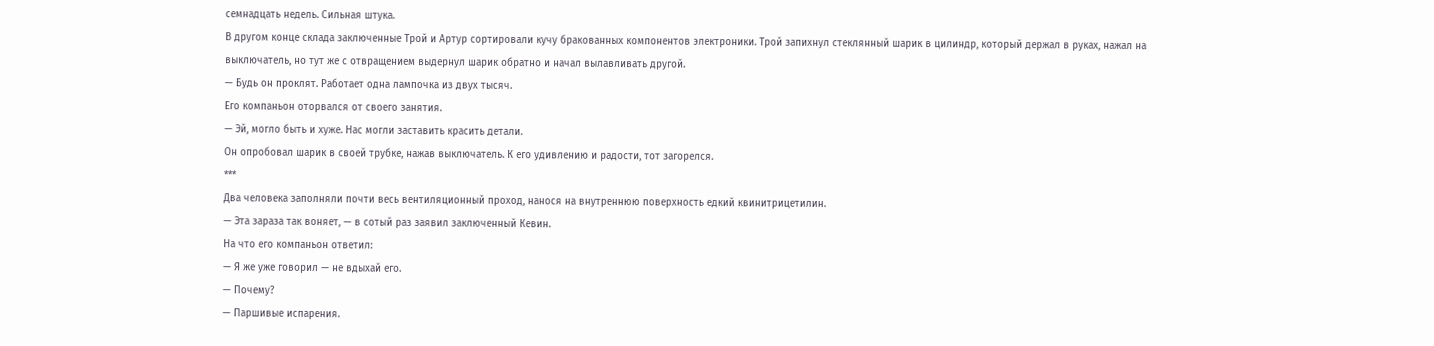семнадцать недель. Сильная штука.
В другом конце склада заключенные Трой и Артур сортировали кучу бракованных компонентов электроники. Трой запихнул стеклянный шарик в цилиндр, который держал в руках, нажал на выключатель, но тут же с отвращением выдернул шарик обратно и начал вылавливать другой.
— Будь он проклят. Работает одна лампочка из двух тысяч.
Его компаньон оторвался от своего занятия.
— Эй, могло быть и хуже. Нас могли заставить красить детали.
Он опробовал шарик в своей трубке, нажав выключатель. К его удивлению и радости, тот загорелся.
***
Два человека заполняли почти весь вентиляционный проход, нанося на внутреннюю поверхность едкий квинитрицетилин.
— Эта зараза так воняет, — в сотый раз заявил заключенный Кевин.
На что его компаньон ответил:
— Я же уже говорил — не вдыхай его.
— Почему?
— Паршивые испарения.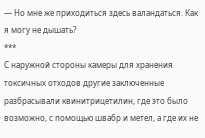— Но мне же приходиться здесь валандаться. Как я могу не дышать?
***
С наружной стороны камеры для хранения токсичных отходов другие заключенные разбрасывали квинитрицетилин, где это было возможно, с помощью швабр и метел, а где их не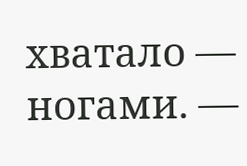хватало — ногами. —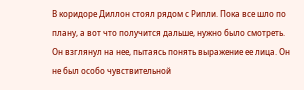В коридоре Диллон стоял рядом с Рипли. Пока все шло по плану, а вот что получится дальше, нужно было смотреть.
Он взглянул на нее, пытаясь понять выражение ее лица. Он не был особо чувствительной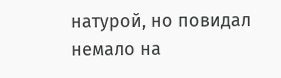натурой, но повидал немало на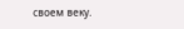своем веку.